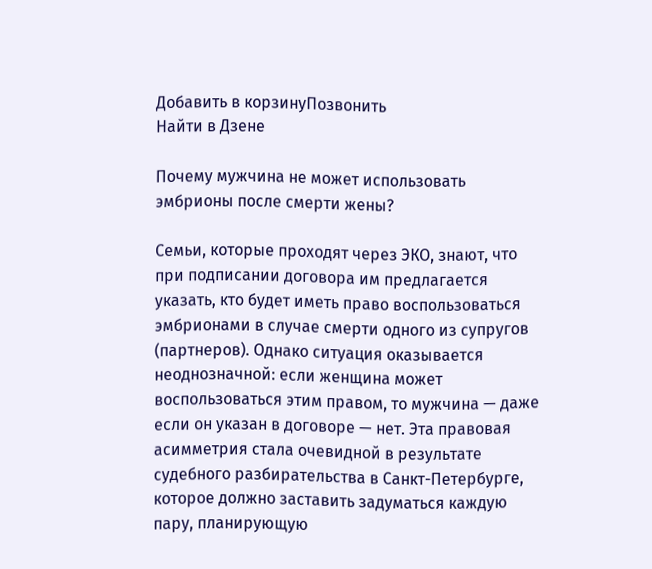Добавить в корзинуПозвонить
Найти в Дзене

Почему мужчина не может использовать эмбрионы после смерти жены?

Семьи, которые проходят через ЭКО, знают, что при подписании договора им предлагается указать, кто будет иметь право воспользоваться эмбрионами в случае смерти одного из супругов (партнеров). Однако ситуация оказывается неоднозначной: если женщина может воспользоваться этим правом, то мужчина — даже если он указан в договоре — нет. Эта правовая асимметрия стала очевидной в результате судебного разбирательства в Санкт-Петербурге, которое должно заставить задуматься каждую пару, планирующую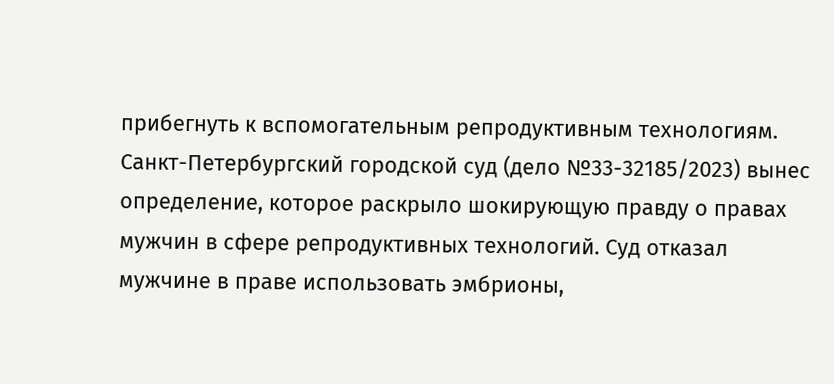прибегнуть к вспомогательным репродуктивным технологиям. Санкт-Петербургский городской суд (дело №33-32185/2023) вынес определение, которое раскрыло шокирующую правду о правах мужчин в сфере репродуктивных технологий. Суд отказал мужчине в праве использовать эмбрионы,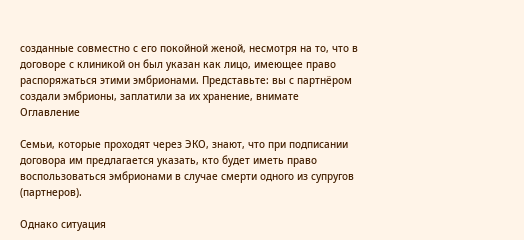созданные совместно с его покойной женой, несмотря на то, что в договоре с клиникой он был указан как лицо, имеющее право распоряжаться этими эмбрионами. Представьте: вы с партнёром создали эмбрионы, заплатили за их хранение, внимате
Оглавление

Семьи, которые проходят через ЭКО, знают, что при подписании договора им предлагается указать, кто будет иметь право воспользоваться эмбрионами в случае смерти одного из супругов (партнеров).

Однако ситуация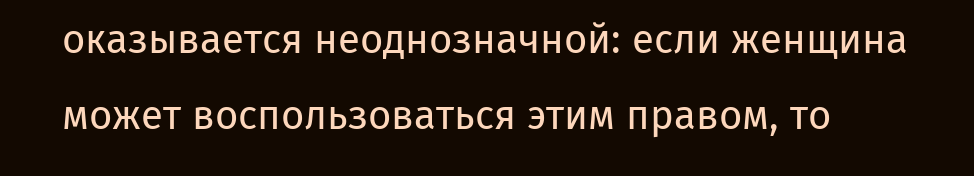оказывается неоднозначной: если женщина может воспользоваться этим правом, то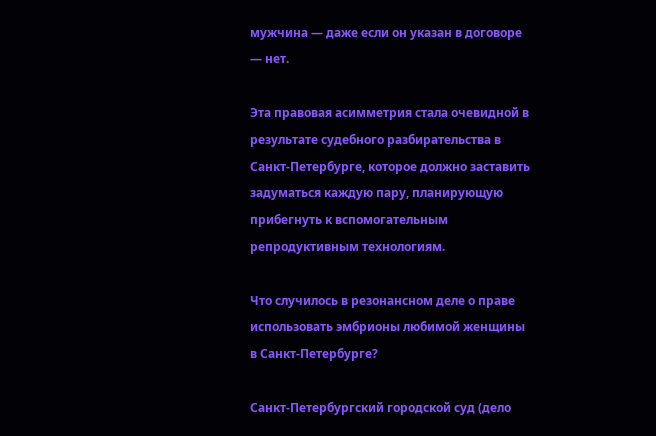мужчина — даже если он указан в договоре — нет.

Эта правовая асимметрия стала очевидной в результате судебного разбирательства в Санкт-Петербурге, которое должно заставить задуматься каждую пару, планирующую прибегнуть к вспомогательным репродуктивным технологиям.

Что случилось в резонансном деле о праве использовать эмбрионы любимой женщины в Санкт-Петербурге?

Санкт-Петербургский городской суд (дело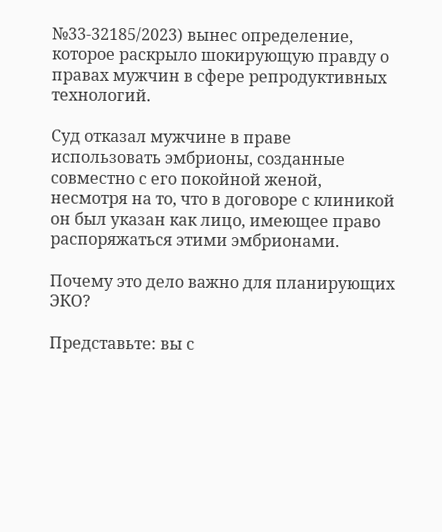№33-32185/2023) вынес определение, которое раскрыло шокирующую правду о правах мужчин в сфере репродуктивных технологий.

Суд отказал мужчине в праве использовать эмбрионы, созданные совместно с его покойной женой, несмотря на то, что в договоре с клиникой он был указан как лицо, имеющее право распоряжаться этими эмбрионами.

Почему это дело важно для планирующих ЭКО?

Представьте: вы с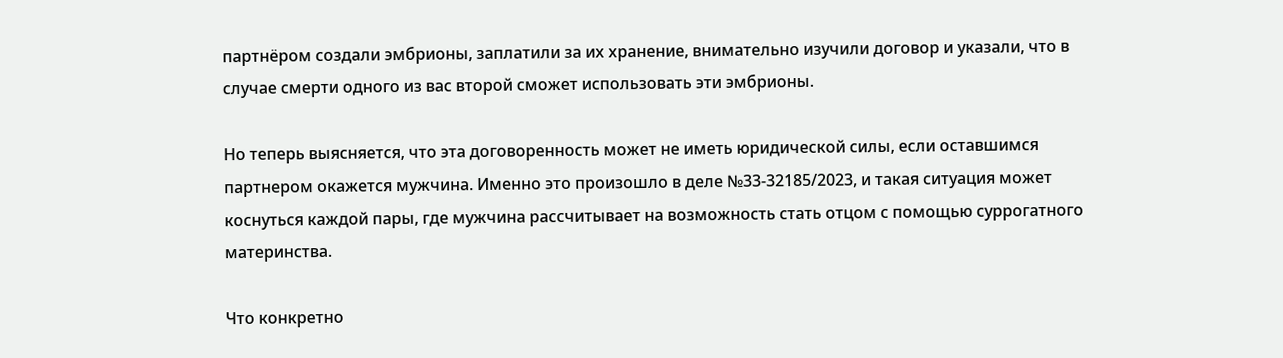партнёром создали эмбрионы, заплатили за их хранение, внимательно изучили договор и указали, что в случае смерти одного из вас второй сможет использовать эти эмбрионы.

Но теперь выясняется, что эта договоренность может не иметь юридической силы, если оставшимся партнером окажется мужчина. Именно это произошло в деле №33-32185/2023, и такая ситуация может коснуться каждой пары, где мужчина рассчитывает на возможность стать отцом с помощью суррогатного материнства.

Что конкретно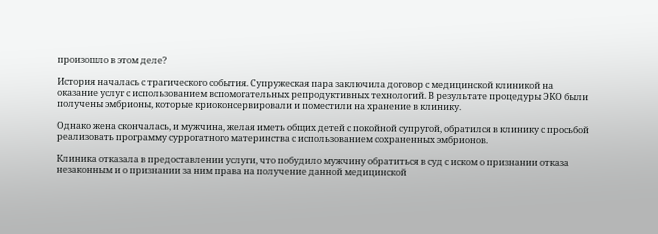произошло в этом деле?

История началась с трагического события. Супружеская пара заключила договор с медицинской клиникой на оказание услуг с использованием вспомогательных репродуктивных технологий. В результате процедуры ЭКО были получены эмбрионы, которые криоконсервировали и поместили на хранение в клинику.

Однако жена скончалась, и мужчина, желая иметь общих детей с покойной супругой, обратился в клинику с просьбой реализовать программу суррогатного материнства с использованием сохраненных эмбрионов.

Клиника отказала в предоставлении услуги, что побудило мужчину обратиться в суд с иском о признании отказа незаконным и о признании за ним права на получение данной медицинской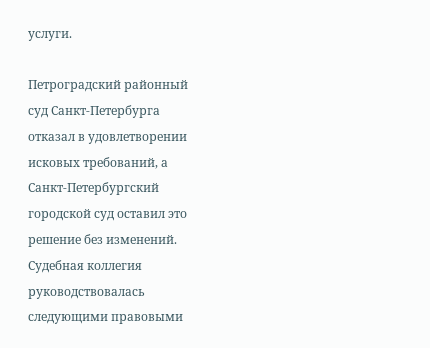услуги.

Петроградский районный суд Санкт-Петербурга отказал в удовлетворении исковых требований, а Санкт-Петербургский городской суд оставил это решение без изменений. Судебная коллегия руководствовалась следующими правовыми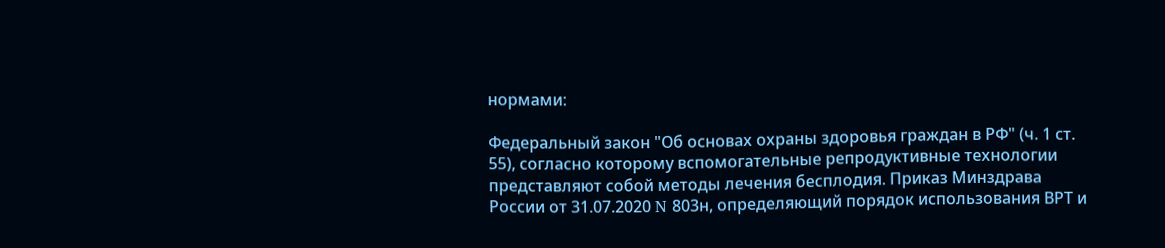нормами:

Федеральный закон "Об основах охраны здоровья граждан в РФ" (ч. 1 ст. 55), согласно которому вспомогательные репродуктивные технологии представляют собой методы лечения бесплодия. Приказ Минздрава России от 31.07.2020 N 803н, определяющий порядок использования ВРТ и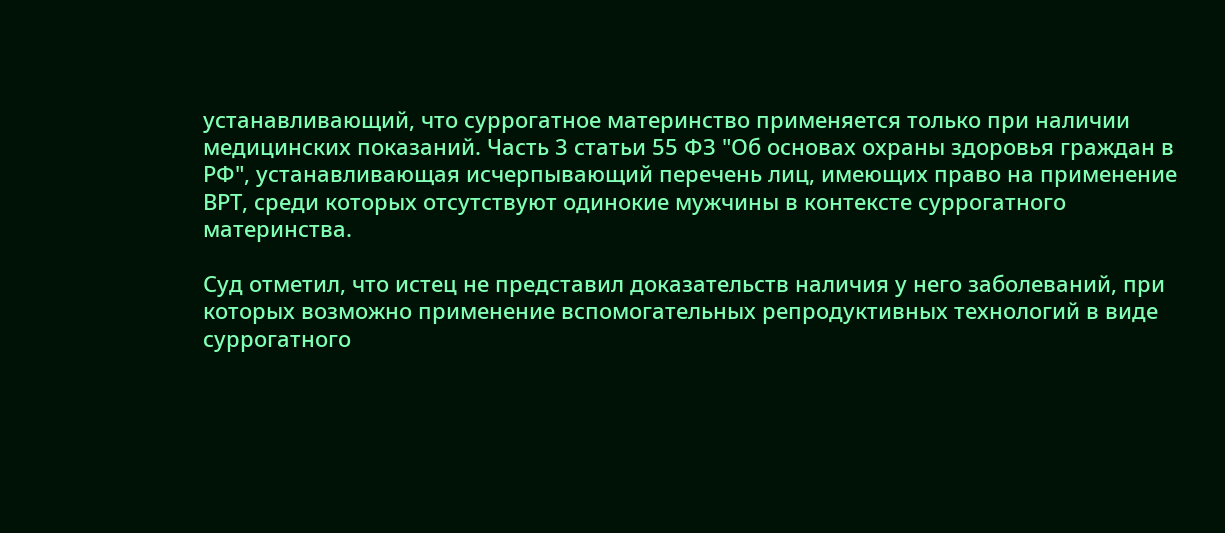устанавливающий, что суррогатное материнство применяется только при наличии медицинских показаний. Часть 3 статьи 55 ФЗ "Об основах охраны здоровья граждан в РФ", устанавливающая исчерпывающий перечень лиц, имеющих право на применение ВРТ, среди которых отсутствуют одинокие мужчины в контексте суррогатного материнства.

Суд отметил, что истец не представил доказательств наличия у него заболеваний, при которых возможно применение вспомогательных репродуктивных технологий в виде суррогатного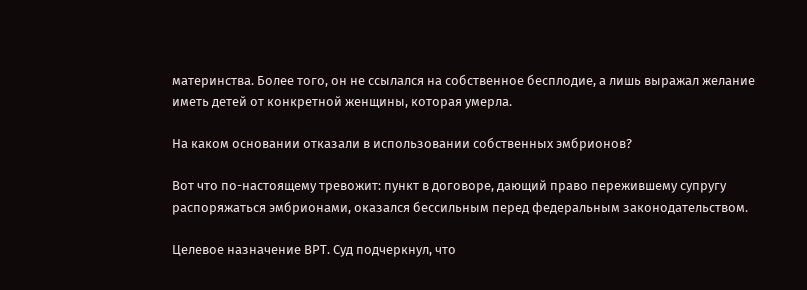материнства. Более того, он не ссылался на собственное бесплодие, а лишь выражал желание иметь детей от конкретной женщины, которая умерла.

На каком основании отказали в использовании собственных эмбрионов?

Вот что по-настоящему тревожит: пункт в договоре, дающий право пережившему супругу распоряжаться эмбрионами, оказался бессильным перед федеральным законодательством.

Целевое назначение ВРТ. Суд подчеркнул, что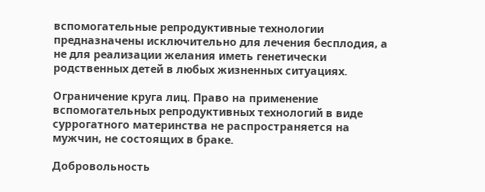вспомогательные репродуктивные технологии предназначены исключительно для лечения бесплодия, а не для реализации желания иметь генетически родственных детей в любых жизненных ситуациях.

Ограничение круга лиц. Право на применение вспомогательных репродуктивных технологий в виде суррогатного материнства не распространяется на мужчин, не состоящих в браке.

Добровольность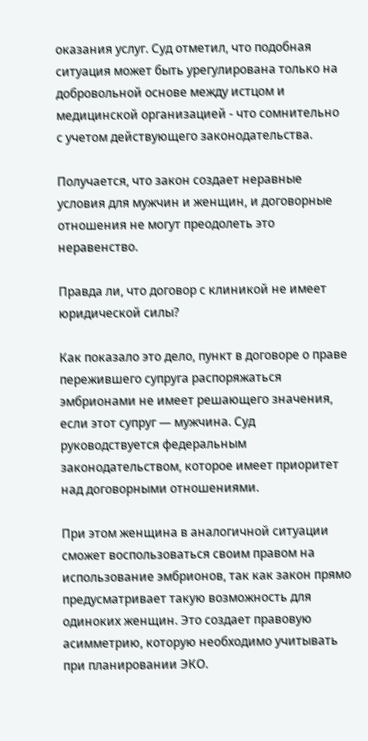оказания услуг. Суд отметил, что подобная ситуация может быть урегулирована только на добровольной основе между истцом и медицинской организацией - что сомнительно с учетом действующего законодательства.

Получается, что закон создает неравные условия для мужчин и женщин, и договорные отношения не могут преодолеть это неравенство.

Правда ли, что договор с клиникой не имеет юридической силы?

Как показало это дело, пункт в договоре о праве пережившего супруга распоряжаться эмбрионами не имеет решающего значения, если этот супруг — мужчина. Суд руководствуется федеральным законодательством, которое имеет приоритет над договорными отношениями.

При этом женщина в аналогичной ситуации сможет воспользоваться своим правом на использование эмбрионов, так как закон прямо предусматривает такую возможность для одиноких женщин. Это создает правовую асимметрию, которую необходимо учитывать при планировании ЭКО.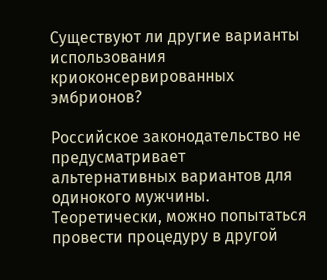Существуют ли другие варианты использования криоконсервированных эмбрионов?

Российское законодательство не предусматривает альтернативных вариантов для одинокого мужчины. Теоретически, можно попытаться провести процедуру в другой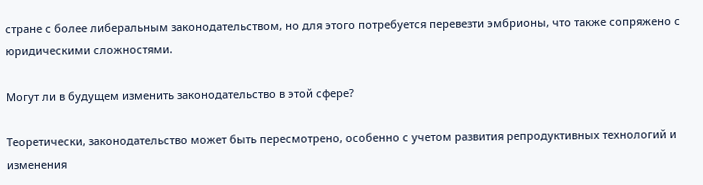стране с более либеральным законодательством, но для этого потребуется перевезти эмбрионы, что также сопряжено с юридическими сложностями.

Могут ли в будущем изменить законодательство в этой сфере?

Теоретически, законодательство может быть пересмотрено, особенно с учетом развития репродуктивных технологий и изменения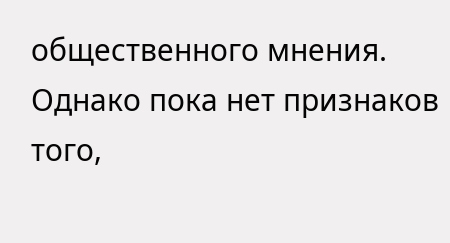общественного мнения. Однако пока нет признаков того,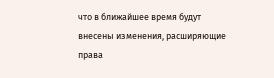что в ближайшее время будут внесены изменения, расширяющие права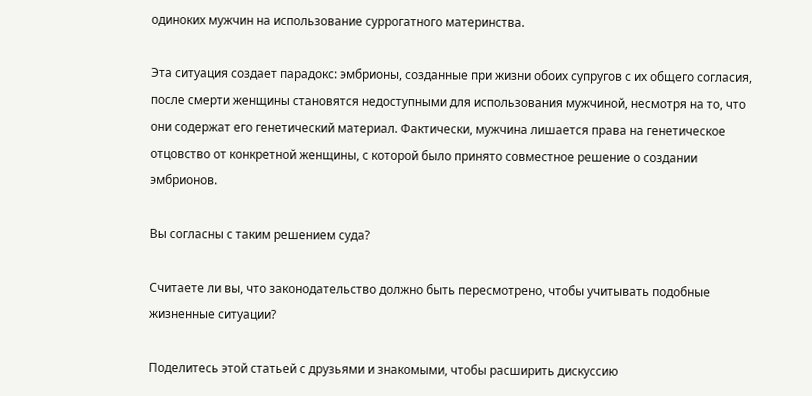одиноких мужчин на использование суррогатного материнства.

Эта ситуация создает парадокс: эмбрионы, созданные при жизни обоих супругов с их общего согласия, после смерти женщины становятся недоступными для использования мужчиной, несмотря на то, что они содержат его генетический материал. Фактически, мужчина лишается права на генетическое отцовство от конкретной женщины, с которой было принято совместное решение о создании эмбрионов.

Вы согласны с таким решением суда?

Считаете ли вы, что законодательство должно быть пересмотрено, чтобы учитывать подобные жизненные ситуации?

Поделитесь этой статьей с друзьями и знакомыми, чтобы расширить дискуссию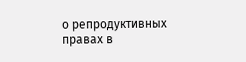о репродуктивных правах в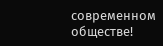современном обществе!